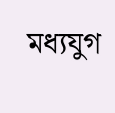মধ্যযুগ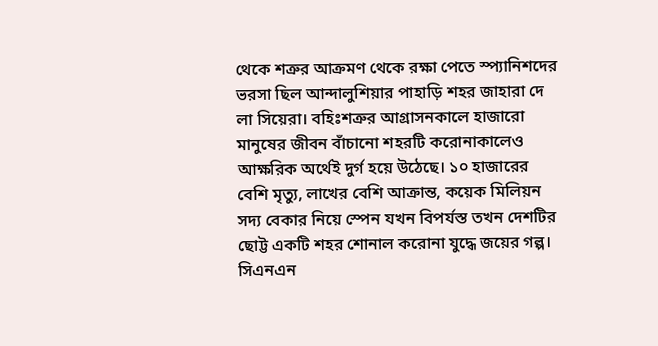থেকে শত্রুর আক্রমণ থেকে রক্ষা পেতে স্প্যানিশদের ভরসা ছিল আন্দালুশিয়ার পাহাড়ি শহর জাহারা দে লা সিয়েরা। বহিঃশত্রুর আগ্রাসনকালে হাজারো মানুষের জীবন বাঁচানো শহরটি করোনাকালেও আক্ষরিক অর্থেই দুর্গ হয়ে উঠেছে। ১০ হাজারের বেশি মৃত্যু, লাখের বেশি আক্রান্ত, কয়েক মিলিয়ন সদ্য বেকার নিয়ে স্পেন যখন বিপর্যস্ত তখন দেশটির ছোট্ট একটি শহর শোনাল করোনা যুদ্ধে জয়ের গল্প।
সিএনএন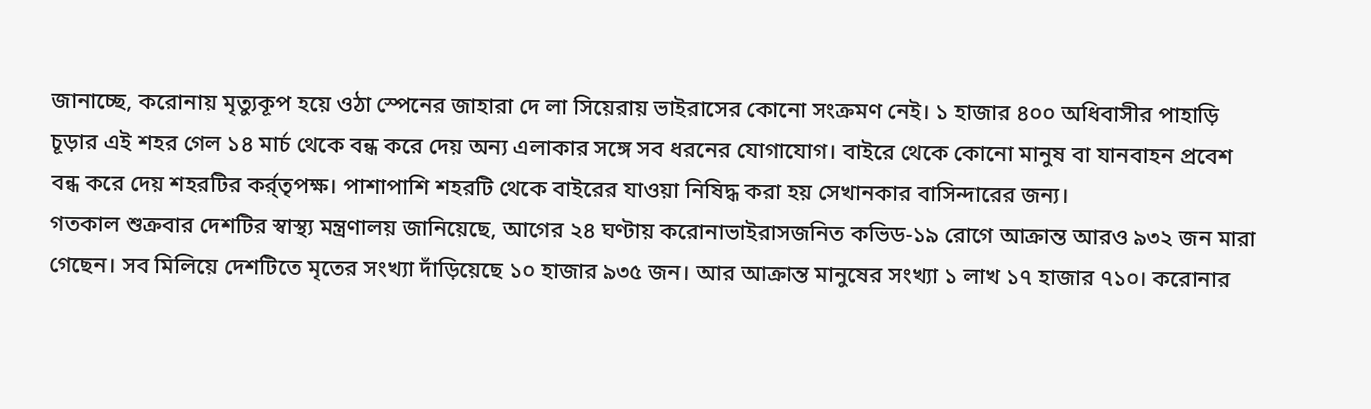জানাচ্ছে, করোনায় মৃত্যুকূপ হয়ে ওঠা স্পেনের জাহারা দে লা সিয়েরায় ভাইরাসের কোনো সংক্রমণ নেই। ১ হাজার ৪০০ অধিবাসীর পাহাড়ি চূড়ার এই শহর গেল ১৪ মার্চ থেকে বন্ধ করে দেয় অন্য এলাকার সঙ্গে সব ধরনের যোগাযোগ। বাইরে থেকে কোনো মানুষ বা যানবাহন প্রবেশ বন্ধ করে দেয় শহরটির কর্র্তৃপক্ষ। পাশাপাশি শহরটি থেকে বাইরের যাওয়া নিষিদ্ধ করা হয় সেখানকার বাসিন্দারের জন্য।
গতকাল শুক্রবার দেশটির স্বাস্থ্য মন্ত্রণালয় জানিয়েছে, আগের ২৪ ঘণ্টায় করোনাভাইরাসজনিত কভিড-১৯ রোগে আক্রান্ত আরও ৯৩২ জন মারা গেছেন। সব মিলিয়ে দেশটিতে মৃতের সংখ্যা দাঁড়িয়েছে ১০ হাজার ৯৩৫ জন। আর আক্রান্ত মানুষের সংখ্যা ১ লাখ ১৭ হাজার ৭১০। করোনার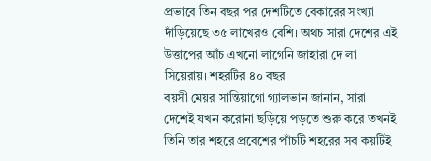প্রভাবে তিন বছর পর দেশটিতে বেকারের সংখ্যা দাঁড়িয়েছে ৩৫ লাখেরও বেশি। অথচ সারা দেশের এই উত্তাপের আঁচ এখনো লাগেনি জাহারা দে লা সিয়েরায়। শহরটির ৪০ বছর
বয়সী মেয়র সান্তিয়াগো গ্যালভান জানান, সারা দেশেই যখন করোনা ছড়িয়ে পড়তে শুরু করে তখনই তিনি তার শহরে প্রবেশের পাঁচটি শহরের সব কয়টিই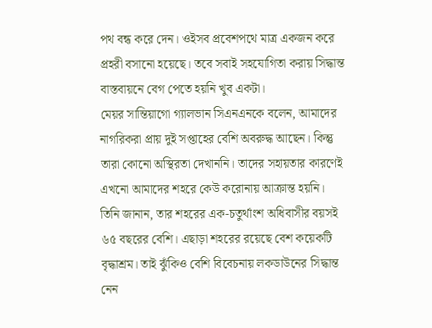পথ বন্ধ করে দেন। ওইসব প্রবেশপথে মাত্র একজন করে প্রহরী বসানো হয়েছে। তবে সবাই সহযোগিতা করায় সিদ্ধান্ত বাস্তবায়নে বেগ পেতে হয়নি খুব একটা।
মেয়র সান্তিয়াগো গ্যালভান সিএনএনকে বলেন, আমাদের নাগরিকরা প্রায় দুই সপ্তাহের বেশি অবরুদ্ধ আছেন। কিন্তু তারা কোনো অস্থিরতা দেখাননি। তাদের সহায়তার কারণেই এখনো আমাদের শহরে কেউ করোনায় আক্রান্ত হয়নি।
তিনি জানান, তার শহরের এক-চতুর্থাংশ অধিবাসীর বয়সই ৬৫ বছরের বেশি। এছাড়া শহরের রয়েছে বেশ কয়েকটি বৃদ্ধাশ্রম। তাই ঝুঁকিও বেশি বিবেচনায় লকডাউনের সিদ্ধান্ত নেন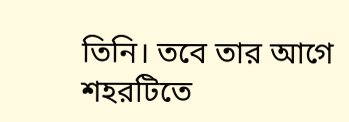তিনি। তবে তার আগে শহরটিতে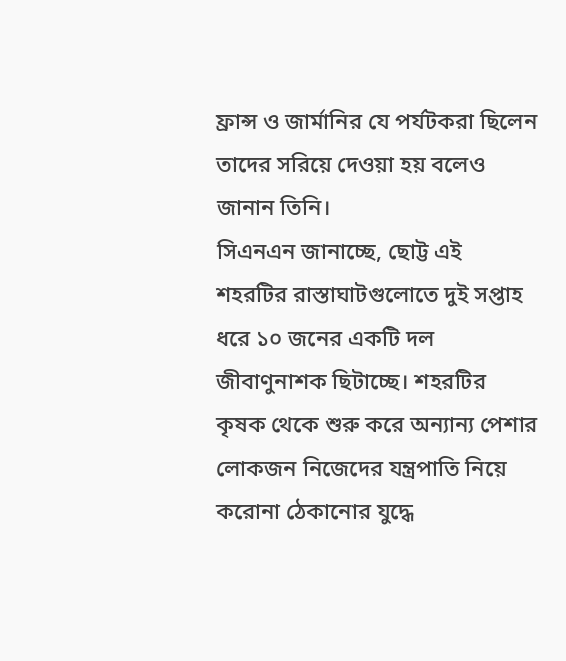ফ্রান্স ও জার্মানির যে পর্যটকরা ছিলেন তাদের সরিয়ে দেওয়া হয় বলেও জানান তিনি।
সিএনএন জানাচ্ছে, ছোট্ট এই শহরটির রাস্তাঘাটগুলোতে দুই সপ্তাহ ধরে ১০ জনের একটি দল জীবাণুনাশক ছিটাচ্ছে। শহরটির কৃষক থেকে শুরু করে অন্যান্য পেশার লোকজন নিজেদের যন্ত্রপাতি নিয়ে করোনা ঠেকানোর যুদ্ধে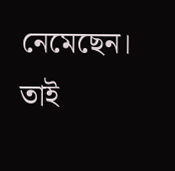নেমেছেন। তাই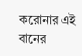করোনার এই বানের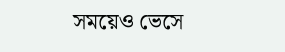সময়েও ভেসে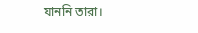যাননি তারা।